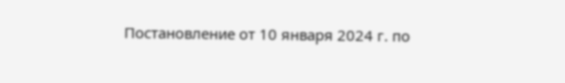Постановление от 10 января 2024 г. по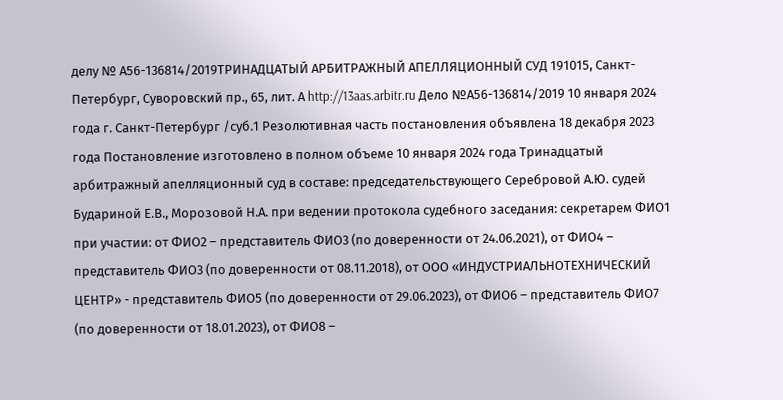делу № А56-136814/2019ТРИНАДЦАТЫЙ АРБИТРАЖНЫЙ АПЕЛЛЯЦИОННЫЙ СУД 191015, Санкт-Петербург, Суворовский пр., 65, лит. А http://13aas.arbitr.ru Дело №А56-136814/2019 10 января 2024 года г. Санкт-Петербург /суб.1 Резолютивная часть постановления объявлена 18 декабря 2023 года Постановление изготовлено в полном объеме 10 января 2024 года Тринадцатый арбитражный апелляционный суд в составе: председательствующего Серебровой А.Ю. судей Будариной Е.В., Морозовой Н.А. при ведении протокола судебного заседания: секретарем ФИО1 при участии: от ФИО2 – представитель ФИО3 (по доверенности от 24.06.2021), от ФИО4 – представитель ФИО3 (по доверенности от 08.11.2018), от ООО «ИНДУСТРИАЛЬНОТЕХНИЧЕСКИЙ ЦЕНТР» - представитель ФИО5 (по доверенности от 29.06.2023), от ФИО6 – представитель ФИО7 (по доверенности от 18.01.2023), от ФИО8 –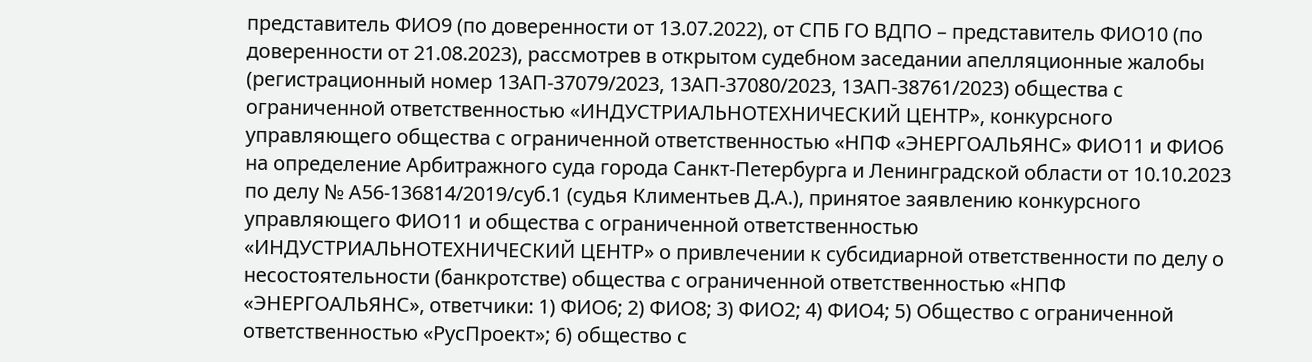представитель ФИО9 (по доверенности от 13.07.2022), от СПБ ГО ВДПО – представитель ФИО10 (по доверенности от 21.08.2023), рассмотрев в открытом судебном заседании апелляционные жалобы (регистрационный номер 13АП-37079/2023, 13АП-37080/2023, 13АП-38761/2023) общества с ограниченной ответственностью «ИНДУСТРИАЛЬНОТЕХНИЧЕСКИЙ ЦЕНТР», конкурсного управляющего общества с ограниченной ответственностью «НПФ «ЭНЕРГОАЛЬЯНС» ФИО11 и ФИО6 на определение Арбитражного суда города Санкт-Петербурга и Ленинградской области от 10.10.2023 по делу № А56-136814/2019/суб.1 (судья Климентьев Д.А.), принятое заявлению конкурсного управляющего ФИО11 и общества с ограниченной ответственностью «ИНДУСТРИАЛЬНОТЕХНИЧЕСКИЙ ЦЕНТР» о привлечении к субсидиарной ответственности по делу о несостоятельности (банкротстве) общества с ограниченной ответственностью «НПФ «ЭНЕРГОАЛЬЯНС», ответчики: 1) ФИО6; 2) ФИО8; 3) ФИО2; 4) ФИО4; 5) Общество с ограниченной ответственностью «РусПроект»; 6) общество с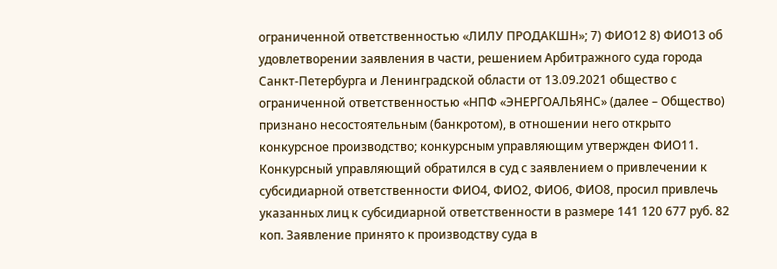ограниченной ответственностью «ЛИЛУ ПРОДАКШН»; 7) ФИО12 8) ФИО13 об удовлетворении заявления в части, решением Арбитражного суда города Санкт-Петербурга и Ленинградской области от 13.09.2021 общество с ограниченной ответственностью «НПФ «ЭНЕРГОАЛЬЯНС» (далее – Общество) признано несостоятельным (банкротом), в отношении него открыто конкурсное производство; конкурсным управляющим утвержден ФИО11. Конкурсный управляющий обратился в суд с заявлением о привлечении к субсидиарной ответственности ФИО4, ФИО2, ФИО6, ФИО8, просил привлечь указанных лиц к субсидиарной ответственности в размере 141 120 677 руб. 82 коп. Заявление принято к производству суда в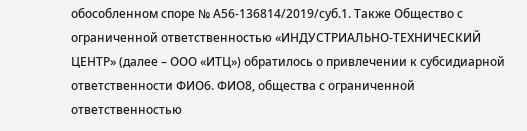обособленном споре № А56-136814/2019/суб.1. Также Общество с ограниченной ответственностью «ИНДУСТРИАЛЬНО-ТЕХНИЧЕСКИЙ ЦЕНТР» (далее – ООО «ИТЦ») обратилось о привлечении к субсидиарной ответственности ФИО6. ФИО8, общества с ограниченной ответственностью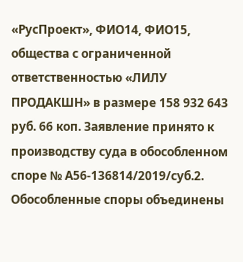«РусПроект», ФИО14, ФИО15, общества с ограниченной ответственностью «ЛИЛУ ПРОДАКШН» в размере 158 932 643 руб. 66 коп. Заявление принято к производству суда в обособленном споре № А56-136814/2019/суб.2. Обособленные споры объединены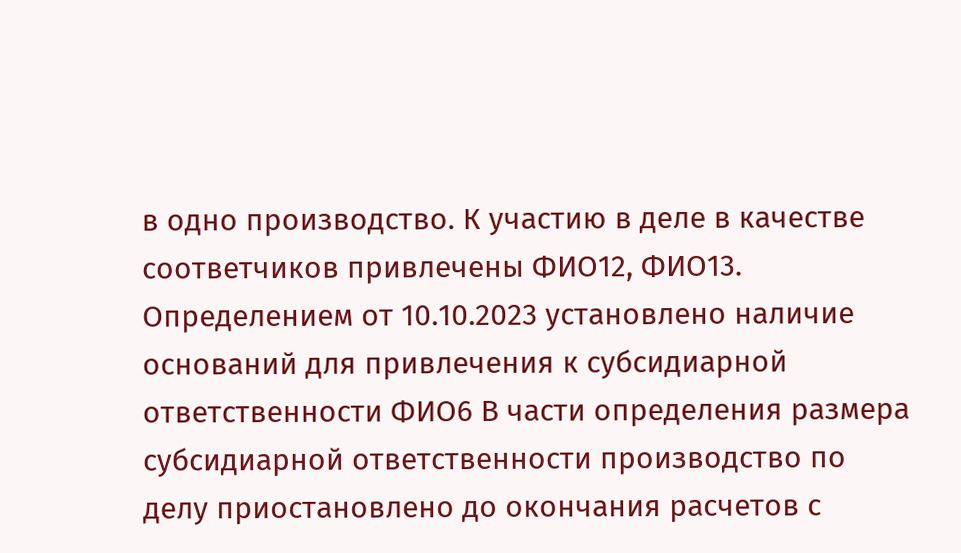в одно производство. К участию в деле в качестве соответчиков привлечены ФИО12, ФИО13. Определением от 10.10.2023 установлено наличие оснований для привлечения к субсидиарной ответственности ФИО6 В части определения размера субсидиарной ответственности производство по делу приостановлено до окончания расчетов с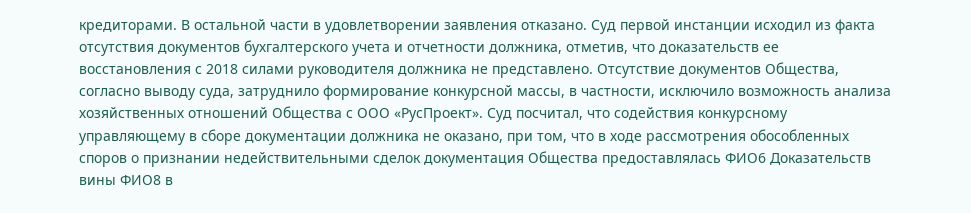кредиторами. В остальной части в удовлетворении заявления отказано. Суд первой инстанции исходил из факта отсутствия документов бухгалтерского учета и отчетности должника, отметив, что доказательств ее восстановления с 2018 силами руководителя должника не представлено. Отсутствие документов Общества, согласно выводу суда, затруднило формирование конкурсной массы, в частности, исключило возможность анализа хозяйственных отношений Общества с ООО «РусПроект». Суд посчитал, что содействия конкурсному управляющему в сборе документации должника не оказано, при том, что в ходе рассмотрения обособленных споров о признании недействительными сделок документация Общества предоставлялась ФИО6 Доказательств вины ФИО8 в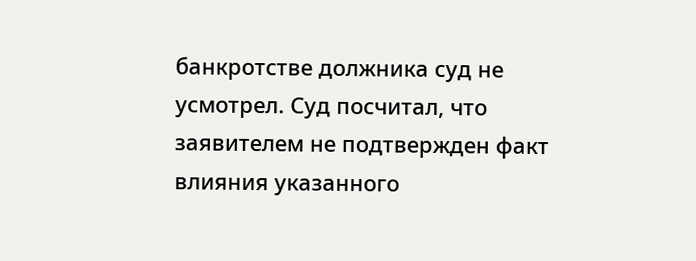банкротстве должника суд не усмотрел. Суд посчитал, что заявителем не подтвержден факт влияния указанного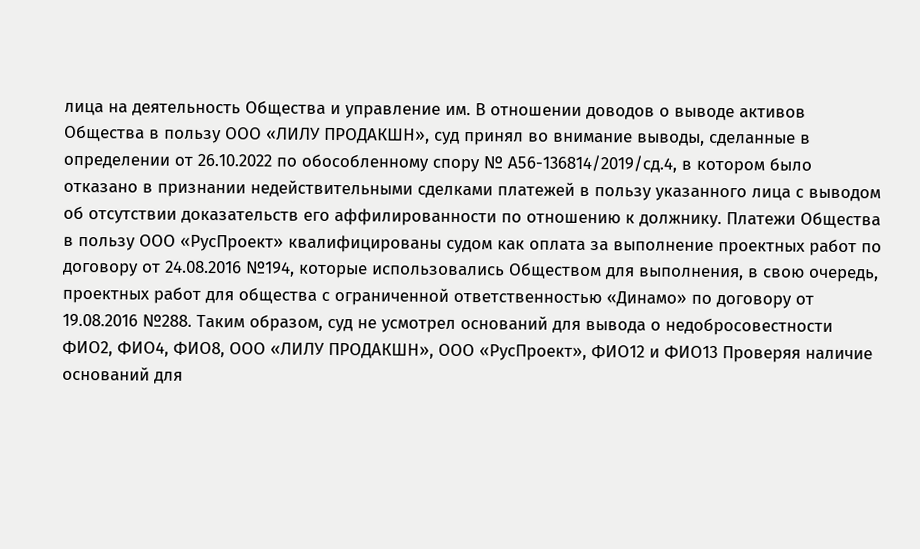лица на деятельность Общества и управление им. В отношении доводов о выводе активов Общества в пользу ООО «ЛИЛУ ПРОДАКШН», суд принял во внимание выводы, сделанные в определении от 26.10.2022 по обособленному спору № А56-136814/2019/сд.4, в котором было отказано в признании недействительными сделками платежей в пользу указанного лица с выводом об отсутствии доказательств его аффилированности по отношению к должнику. Платежи Общества в пользу ООО «РусПроект» квалифицированы судом как оплата за выполнение проектных работ по договору от 24.08.2016 №194, которые использовались Обществом для выполнения, в свою очередь, проектных работ для общества с ограниченной ответственностью «Динамо» по договору от 19.08.2016 №288. Таким образом, суд не усмотрел оснований для вывода о недобросовестности ФИО2, ФИО4, ФИО8, ООО «ЛИЛУ ПРОДАКШН», ООО «РусПроект», ФИО12 и ФИО13 Проверяя наличие оснований для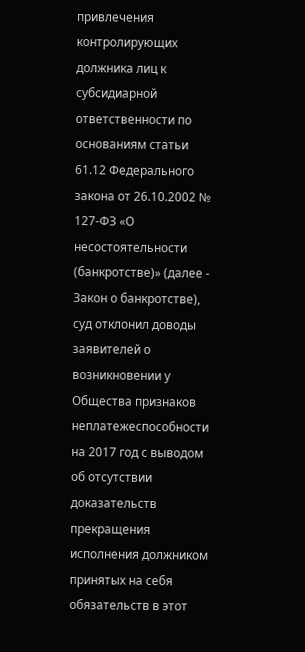привлечения контролирующих должника лиц к субсидиарной ответственности по основаниям статьи 61.12 Федерального закона от 26.10.2002 № 127-ФЗ «О несостоятельности (банкротстве)» (далее - Закон о банкротстве), суд отклонил доводы заявителей о возникновении у Общества признаков неплатежеспособности на 2017 год с выводом об отсутствии доказательств прекращения исполнения должником принятых на себя обязательств в этот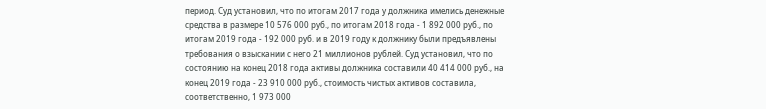период. Суд установил, что по итогам 2017 года у должника имелись денежные средства в размере 10 576 000 руб., по итогам 2018 года - 1 892 000 руб., по итогам 2019 года - 192 000 руб. и в 2019 году к должнику были предъявлены требования о взыскании с него 21 миллионов рублей. Суд установил, что по состоянию на конец 2018 года активы должника составили 40 414 000 руб., на конец 2019 года - 23 910 000 руб., стоимость чистых активов составила, соответственно, 1 973 000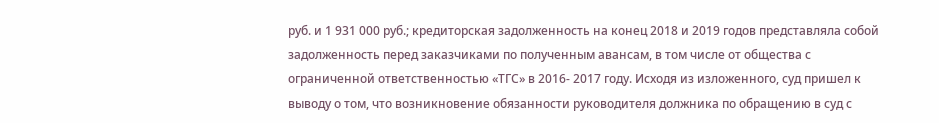руб. и 1 931 000 руб.; кредиторская задолженность на конец 2018 и 2019 годов представляла собой задолженность перед заказчиками по полученным авансам, в том числе от общества с ограниченной ответственностью «ТГС» в 2016- 2017 году. Исходя из изложенного, суд пришел к выводу о том, что возникновение обязанности руководителя должника по обращению в суд с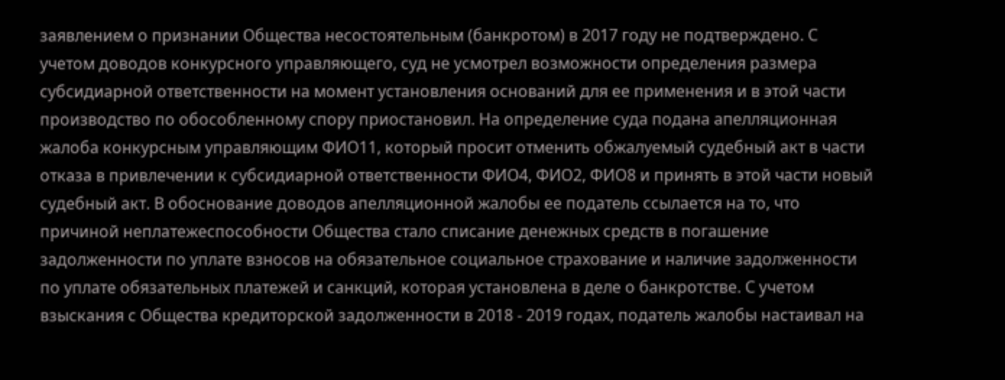заявлением о признании Общества несостоятельным (банкротом) в 2017 году не подтверждено. С учетом доводов конкурсного управляющего, суд не усмотрел возможности определения размера субсидиарной ответственности на момент установления оснований для ее применения и в этой части производство по обособленному спору приостановил. На определение суда подана апелляционная жалоба конкурсным управляющим ФИО11, который просит отменить обжалуемый судебный акт в части отказа в привлечении к субсидиарной ответственности ФИО4, ФИО2, ФИО8 и принять в этой части новый судебный акт. В обоснование доводов апелляционной жалобы ее податель ссылается на то, что причиной неплатежеспособности Общества стало списание денежных средств в погашение задолженности по уплате взносов на обязательное социальное страхование и наличие задолженности по уплате обязательных платежей и санкций, которая установлена в деле о банкротстве. С учетом взыскания с Общества кредиторской задолженности в 2018 - 2019 годах, податель жалобы настаивал на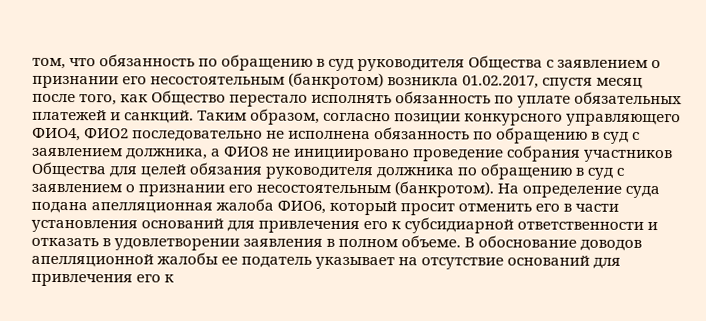том, что обязанность по обращению в суд руководителя Общества с заявлением о признании его несостоятельным (банкротом) возникла 01.02.2017, спустя месяц после того, как Общество перестало исполнять обязанность по уплате обязательных платежей и санкций. Таким образом, согласно позиции конкурсного управляющего ФИО4, ФИО2 последовательно не исполнена обязанность по обращению в суд с заявлением должника, а ФИО8 не инициировано проведение собрания участников Общества для целей обязания руководителя должника по обращению в суд с заявлением о признании его несостоятельным (банкротом). На определение суда подана апелляционная жалоба ФИО6, который просит отменить его в части установления оснований для привлечения его к субсидиарной ответственности и отказать в удовлетворении заявления в полном объеме. В обоснование доводов апелляционной жалобы ее податель указывает на отсутствие оснований для привлечения его к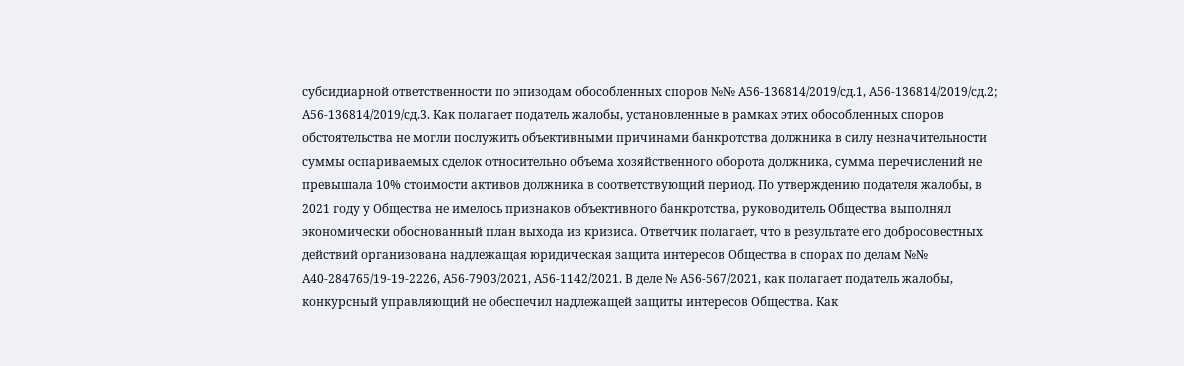субсидиарной ответственности по эпизодам обособленных споров №№ А56-136814/2019/сд.1, А56-136814/2019/сд.2; А56-136814/2019/сд.3. Как полагает податель жалобы, установленные в рамках этих обособленных споров обстоятельства не могли послужить объективными причинами банкротства должника в силу незначительности суммы оспариваемых сделок относительно объема хозяйственного оборота должника, сумма перечислений не превышала 10% стоимости активов должника в соответствующий период. По утверждению подателя жалобы, в 2021 году у Общества не имелось признаков объективного банкротства, руководитель Общества выполнял экономически обоснованный план выхода из кризиса. Ответчик полагает, что в результате его добросовестных действий организована надлежащая юридическая защита интересов Общества в спорах по делам №№ А40-284765/19-19-2226, А56-7903/2021, А56-1142/2021. В деле № А56-567/2021, как полагает податель жалобы, конкурсный управляющий не обеспечил надлежащей защиты интересов Общества. Как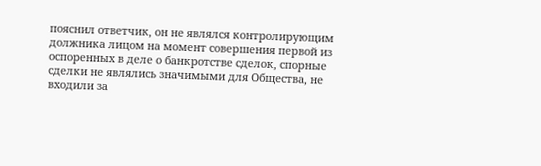пояснил ответчик, он не являлся контролирующим должника лицом на момент совершения первой из оспоренных в деле о банкротстве сделок, спорные сделки не являлись значимыми для Общества, не входили за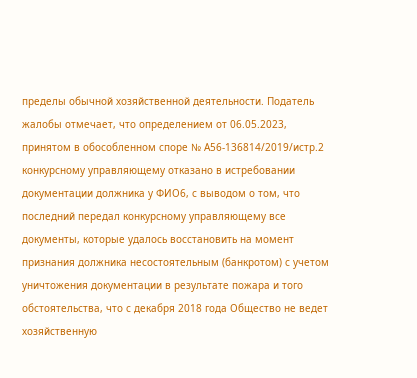пределы обычной хозяйственной деятельности. Податель жалобы отмечает, что определением от 06.05.2023, принятом в обособленном споре № А56-136814/2019/истр.2 конкурсному управляющему отказано в истребовании документации должника у ФИО6, с выводом о том, что последний передал конкурсному управляющему все документы, которые удалось восстановить на момент признания должника несостоятельным (банкротом) с учетом уничтожения документации в результате пожара и того обстоятельства, что с декабря 2018 года Общество не ведет хозяйственную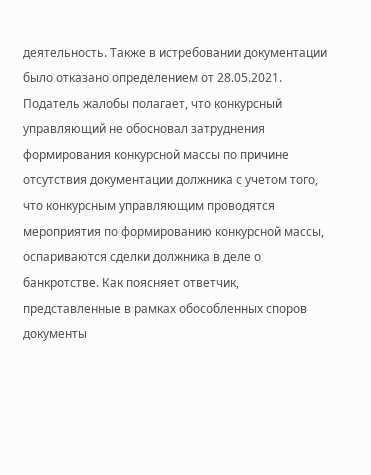деятельность. Также в истребовании документации было отказано определением от 28.05.2021. Податель жалобы полагает, что конкурсный управляющий не обосновал затруднения формирования конкурсной массы по причине отсутствия документации должника с учетом того, что конкурсным управляющим проводятся мероприятия по формированию конкурсной массы, оспариваются сделки должника в деле о банкротстве. Как поясняет ответчик, представленные в рамках обособленных споров документы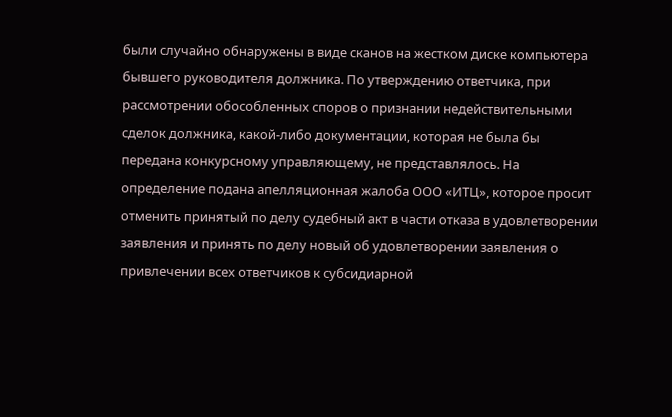были случайно обнаружены в виде сканов на жестком диске компьютера бывшего руководителя должника. По утверждению ответчика, при рассмотрении обособленных споров о признании недействительными сделок должника, какой-либо документации, которая не была бы передана конкурсному управляющему, не представлялось. На определение подана апелляционная жалоба ООО «ИТЦ», которое просит отменить принятый по делу судебный акт в части отказа в удовлетворении заявления и принять по делу новый об удовлетворении заявления о привлечении всех ответчиков к субсидиарной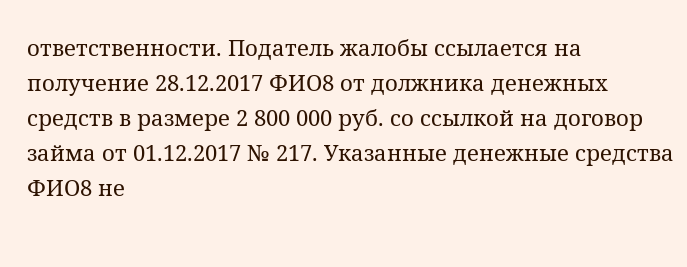ответственности. Податель жалобы ссылается на получение 28.12.2017 ФИО8 от должника денежных средств в размере 2 800 000 руб. со ссылкой на договор займа от 01.12.2017 № 217. Указанные денежные средства ФИО8 не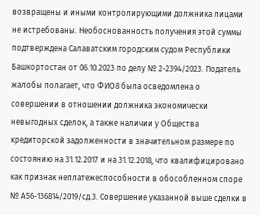возвращены и иными контролирующими должника лицами не истребованы. Необоснованность получения этой суммы подтверждена Салаватским городским судом Республики Башкортостан от 06.10.2023 по делу № 2-2394/2023. Податель жалобы полагает, что ФИО8 была осведомлена о совершении в отношении должника экономически невыгодных сделок, а также наличии у Общества кредиторской задолженности в значительном размере по состоянию на 31.12.2017 и на 31.12.2018, что квалифицировано как признак неплатежеспособности в обособленном споре № А56-136814/2019/сд.3. Совершение указанной выше сделки в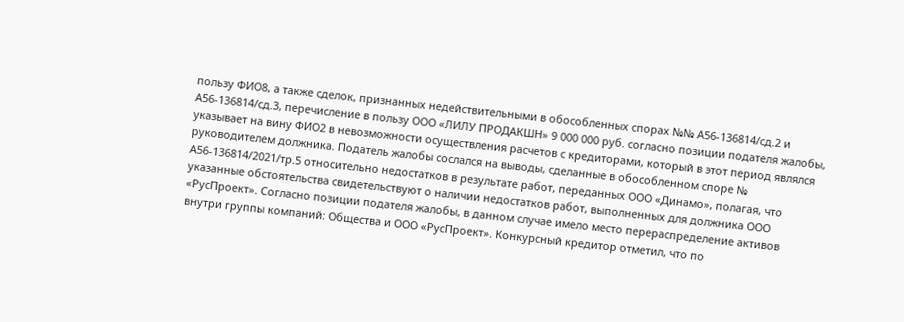пользу ФИО8, а также сделок, признанных недействительными в обособленных спорах №№ А56-136814/сд.2 и А56-136814/сд.3, перечисление в пользу ООО «ЛИЛУ ПРОДАКШН» 9 000 000 руб. согласно позиции подателя жалобы, указывает на вину ФИО2 в невозможности осуществления расчетов с кредиторами, который в этот период являлся руководителем должника. Податель жалобы сослался на выводы, сделанные в обособленном споре № А56-136814/2021/тр.5 относительно недостатков в результате работ, переданных ООО «Динамо», полагая, что указанные обстоятельства свидетельствуют о наличии недостатков работ, выполненных для должника ООО «РусПроект». Согласно позиции подателя жалобы, в данном случае имело место перераспределение активов внутри группы компаний: Общества и ООО «РусПроект». Конкурсный кредитор отметил, что по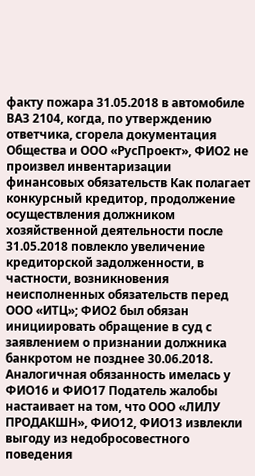факту пожара 31.05.2018 в автомобиле ВАЗ 2104, когда, по утверждению ответчика, сгорела документация Общества и ООО «РусПроект», ФИО2 не произвел инвентаризации финансовых обязательств Как полагает конкурсный кредитор, продолжение осуществления должником хозяйственной деятельности после 31.05.2018 повлекло увеличение кредиторской задолженности, в частности, возникновения неисполненных обязательств перед ООО «ИТЦ»; ФИО2 был обязан инициировать обращение в суд с заявлением о признании должника банкротом не позднее 30.06.2018. Аналогичная обязанность имелась у ФИО16 и ФИО17 Податель жалобы настаивает на том, что ООО «ЛИЛУ ПРОДАКШН», ФИО12, ФИО13 извлекли выгоду из недобросовестного поведения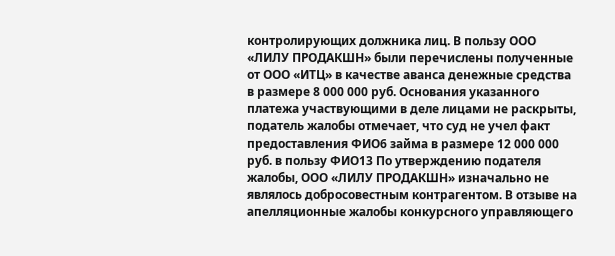контролирующих должника лиц. В пользу ООО «ЛИЛУ ПРОДАКШН» были перечислены полученные от ООО «ИТЦ» в качестве аванса денежные средства в размере 8 000 000 руб. Основания указанного платежа участвующими в деле лицами не раскрыты, податель жалобы отмечает, что суд не учел факт предоставления ФИО6 займа в размере 12 000 000 руб. в пользу ФИО13 По утверждению подателя жалобы, ООО «ЛИЛУ ПРОДАКШН» изначально не являлось добросовестным контрагентом. В отзыве на апелляционные жалобы конкурсного управляющего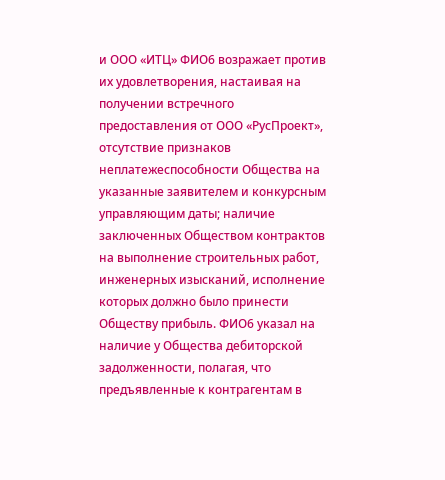и ООО «ИТЦ» ФИО6 возражает против их удовлетворения, настаивая на получении встречного предоставления от ООО «РусПроект», отсутствие признаков неплатежеспособности Общества на указанные заявителем и конкурсным управляющим даты; наличие заключенных Обществом контрактов на выполнение строительных работ, инженерных изысканий, исполнение которых должно было принести Обществу прибыль. ФИО6 указал на наличие у Общества дебиторской задолженности, полагая, что предъявленные к контрагентам в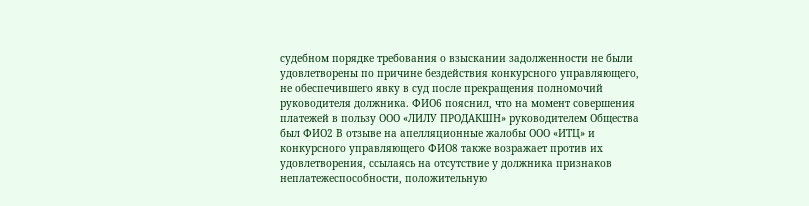судебном порядке требования о взыскании задолженности не были удовлетворены по причине бездействия конкурсного управляющего, не обеспечившего явку в суд после прекращения полномочий руководителя должника. ФИО6 пояснил, что на момент совершения платежей в пользу ООО «ЛИЛУ ПРОДАКШН» руководителем Общества был ФИО2 В отзыве на апелляционные жалобы ООО «ИТЦ» и конкурсного управляющего ФИО8 также возражает против их удовлетворения, ссылаясь на отсутствие у должника признаков неплатежеспособности, положительную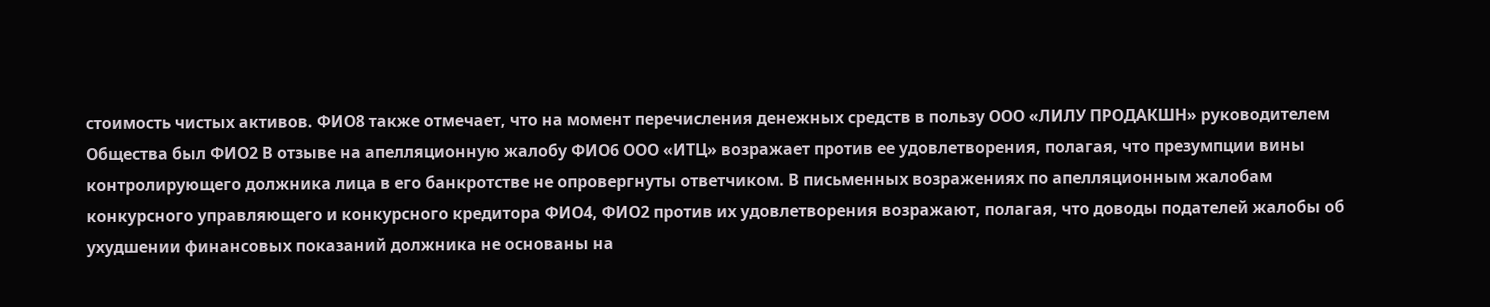стоимость чистых активов. ФИО8 также отмечает, что на момент перечисления денежных средств в пользу ООО «ЛИЛУ ПРОДАКШН» руководителем Общества был ФИО2 В отзыве на апелляционную жалобу ФИО6 ООО «ИТЦ» возражает против ее удовлетворения, полагая, что презумпции вины контролирующего должника лица в его банкротстве не опровергнуты ответчиком. В письменных возражениях по апелляционным жалобам конкурсного управляющего и конкурсного кредитора ФИО4, ФИО2 против их удовлетворения возражают, полагая, что доводы подателей жалобы об ухудшении финансовых показаний должника не основаны на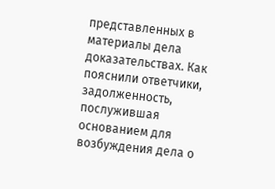представленных в материалы дела доказательствах. Как пояснили ответчики, задолженность, послужившая основанием для возбуждения дела о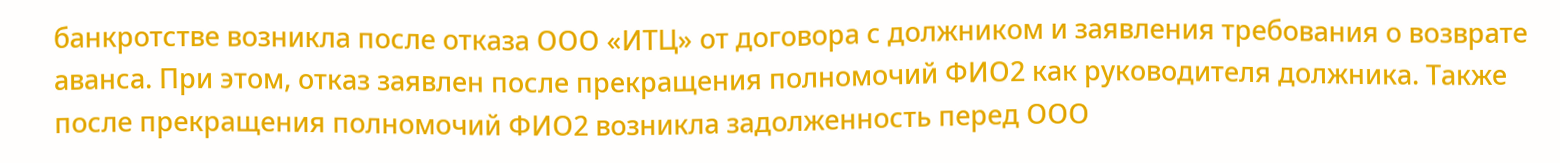банкротстве возникла после отказа ООО «ИТЦ» от договора с должником и заявления требования о возврате аванса. При этом, отказ заявлен после прекращения полномочий ФИО2 как руководителя должника. Также после прекращения полномочий ФИО2 возникла задолженность перед ООО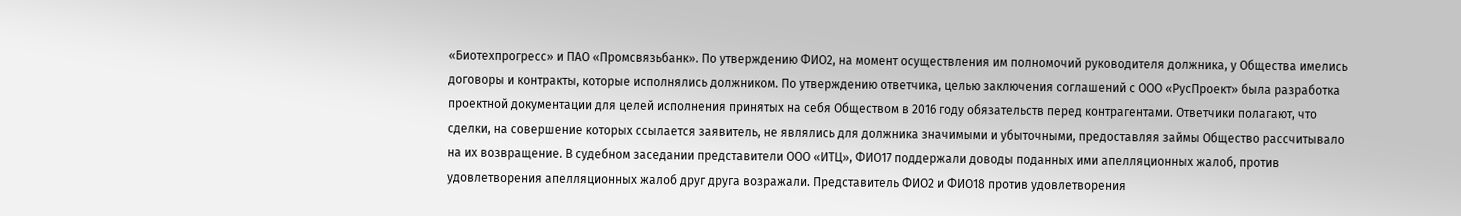«Биотехпрогресс» и ПАО «Промсвязьбанк». По утверждению ФИО2, на момент осуществления им полномочий руководителя должника, у Общества имелись договоры и контракты, которые исполнялись должником. По утверждению ответчика, целью заключения соглашений с ООО «РусПроект» была разработка проектной документации для целей исполнения принятых на себя Обществом в 2016 году обязательств перед контрагентами. Ответчики полагают, что сделки, на совершение которых ссылается заявитель, не являлись для должника значимыми и убыточными, предоставляя займы Общество рассчитывало на их возвращение. В судебном заседании представители ООО «ИТЦ», ФИО17 поддержали доводы поданных ими апелляционных жалоб, против удовлетворения апелляционных жалоб друг друга возражали. Представитель ФИО2 и ФИО18 против удовлетворения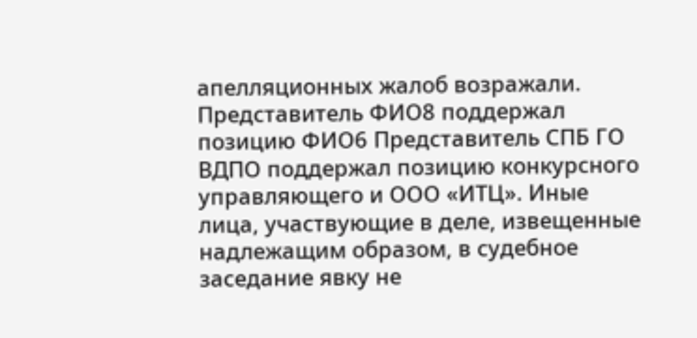апелляционных жалоб возражали. Представитель ФИО8 поддержал позицию ФИО6 Представитель СПБ ГО ВДПО поддержал позицию конкурсного управляющего и ООО «ИТЦ». Иные лица, участвующие в деле, извещенные надлежащим образом, в судебное заседание явку не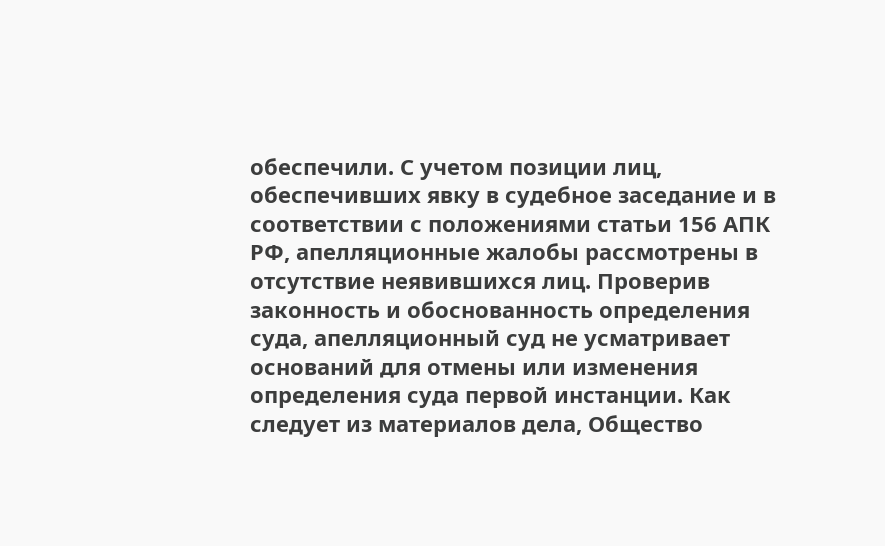обеспечили. С учетом позиции лиц, обеспечивших явку в судебное заседание и в соответствии с положениями статьи 156 АПК РФ, апелляционные жалобы рассмотрены в отсутствие неявившихся лиц. Проверив законность и обоснованность определения суда, апелляционный суд не усматривает оснований для отмены или изменения определения суда первой инстанции. Как следует из материалов дела, Общество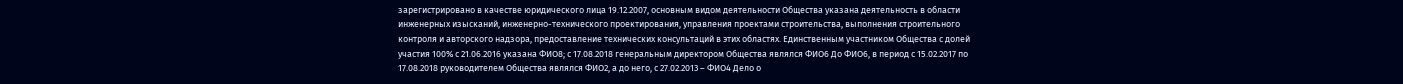зарегистрировано в качестве юридического лица 19.12.2007, основным видом деятельности Общества указана деятельность в области инженерных изысканий, инженерно-технического проектирования, управления проектами строительства, выполнения строительного контроля и авторского надзора, предоставление технических консультаций в этих областях. Единственным участником Общества с долей участия 100% с 21.06.2016 указана ФИО8; с 17.08.2018 генеральным директором Общества являлся ФИО6 До ФИО6, в период с 15.02.2017 по 17.08.2018 руководителем Общества являлся ФИО2, а до него, с 27.02.2013 – ФИО4 Дело о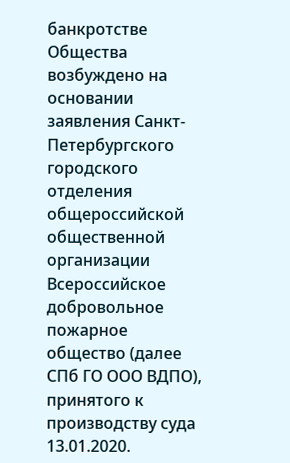банкротстве Общества возбуждено на основании заявления Санкт-Петербургского городского отделения общероссийской общественной организации Всероссийское добровольное пожарное общество (далее СПб ГО ООО ВДПО), принятого к производству суда 13.01.2020.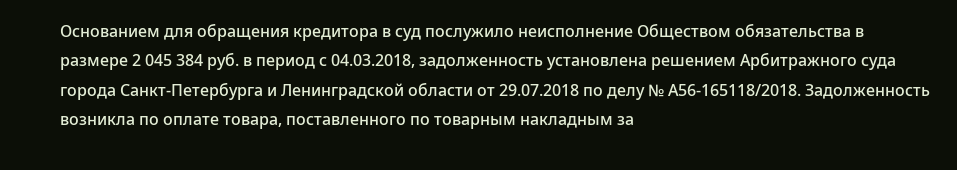Основанием для обращения кредитора в суд послужило неисполнение Обществом обязательства в размере 2 045 384 руб. в период с 04.03.2018, задолженность установлена решением Арбитражного суда города Санкт-Петербурга и Ленинградской области от 29.07.2018 по делу № А56-165118/2018. Задолженность возникла по оплате товара, поставленного по товарным накладным за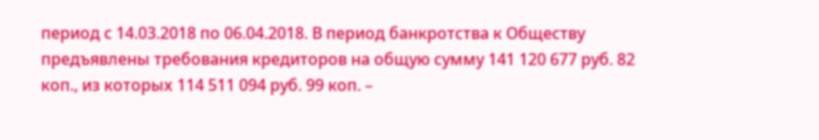период с 14.03.2018 по 06.04.2018. В период банкротства к Обществу предъявлены требования кредиторов на общую сумму 141 120 677 руб. 82 коп., из которых 114 511 094 руб. 99 коп. –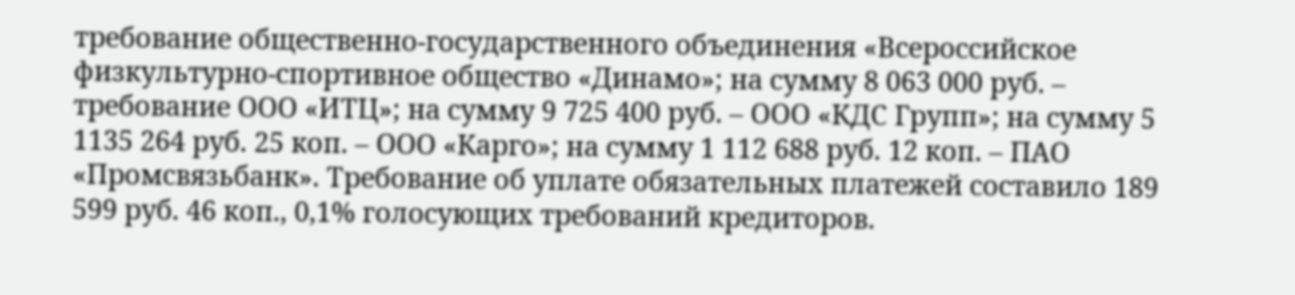требование общественно-государственного объединения «Всероссийское физкультурно-спортивное общество «Динамо»; на сумму 8 063 000 руб. – требование ООО «ИТЦ»; на сумму 9 725 400 руб. – ООО «КДС Групп»; на сумму 5 1135 264 руб. 25 коп. – ООО «Карго»; на сумму 1 112 688 руб. 12 коп. – ПАО «Промсвязьбанк». Требование об уплате обязательных платежей составило 189 599 руб. 46 коп., 0,1% голосующих требований кредиторов.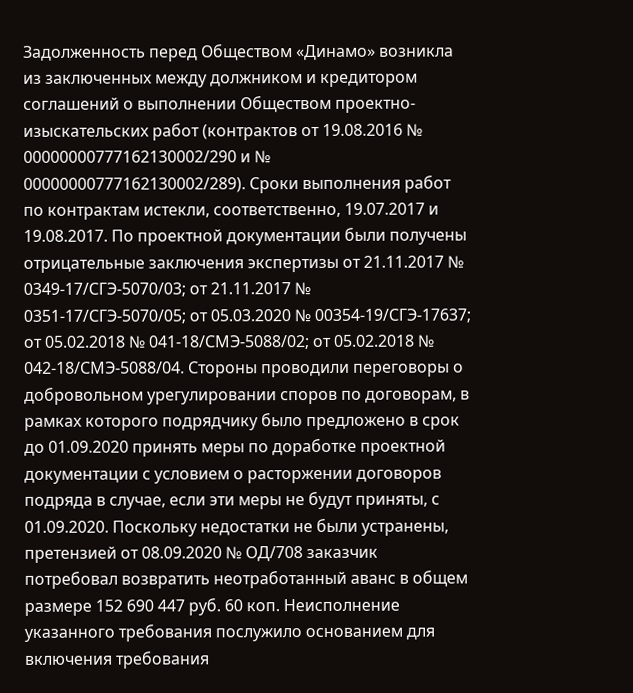Задолженность перед Обществом «Динамо» возникла из заключенных между должником и кредитором соглашений о выполнении Обществом проектно-изыскательских работ (контрактов от 19.08.2016 № 00000000777162130002/290 и № 00000000777162130002/289). Сроки выполнения работ по контрактам истекли, соответственно, 19.07.2017 и 19.08.2017. По проектной документации были получены отрицательные заключения экспертизы от 21.11.2017 № 0349-17/СГЭ-5070/03; от 21.11.2017 № 0351-17/СГЭ-5070/05; от 05.03.2020 № 00354-19/СГЭ-17637; от 05.02.2018 № 041-18/СМЭ-5088/02; от 05.02.2018 № 042-18/СМЭ-5088/04. Стороны проводили переговоры о добровольном урегулировании споров по договорам, в рамках которого подрядчику было предложено в срок до 01.09.2020 принять меры по доработке проектной документации с условием о расторжении договоров подряда в случае, если эти меры не будут приняты, с 01.09.2020. Поскольку недостатки не были устранены, претензией от 08.09.2020 № ОД/708 заказчик потребовал возвратить неотработанный аванс в общем размере 152 690 447 руб. 60 коп. Неисполнение указанного требования послужило основанием для включения требования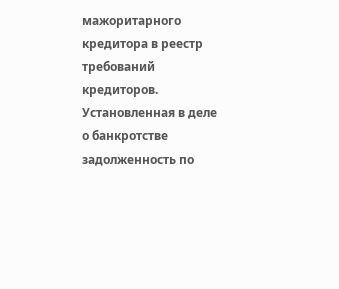мажоритарного кредитора в реестр требований кредиторов. Установленная в деле о банкротстве задолженность по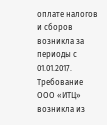оплате налогов и сборов возникла за периоды с 01.01.2017. Требование ООО «ИТЦ» возникла из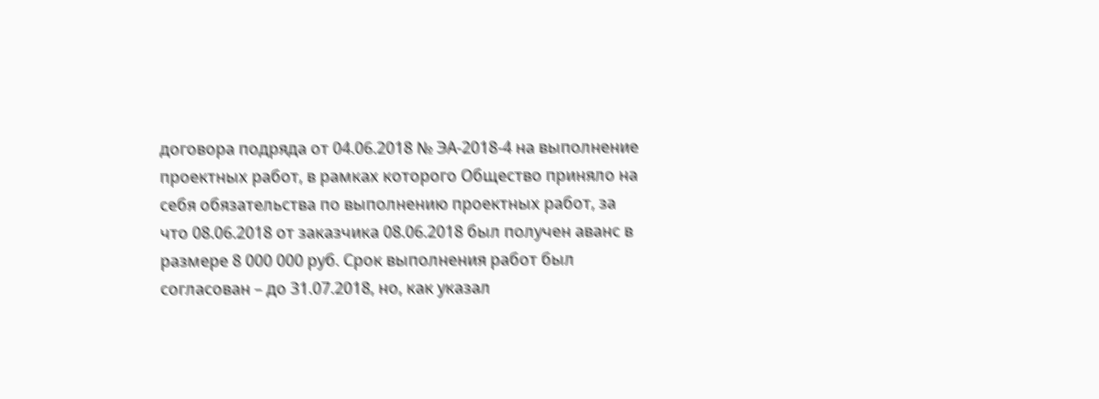договора подряда от 04.06.2018 № ЭА-2018-4 на выполнение проектных работ, в рамках которого Общество приняло на себя обязательства по выполнению проектных работ, за что 08.06.2018 от заказчика 08.06.2018 был получен аванс в размере 8 000 000 руб. Срок выполнения работ был согласован – до 31.07.2018, но, как указал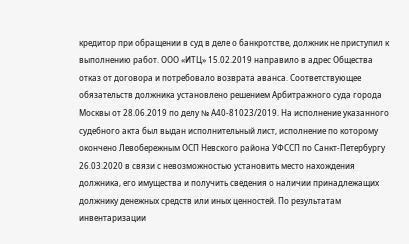кредитор при обращении в суд в деле о банкротстве, должник не приступил к выполнению работ. ООО «ИТЦ» 15.02.2019 направило в адрес Общества отказ от договора и потребовало возврата аванса. Соответствующее обязательств должника установлено решением Арбитражного суда города Москвы от 28.06.2019 по делу № А40-81023/2019. На исполнение указанного судебного акта был выдан исполнительный лист, исполнение по которому окончено Левобережным ОСП Невского района УФССП по Санкт-Петербургу 26.03.2020 в связи с невозможностью установить место нахождения должника, его имущества и получить сведения о наличии принадлежащих должнику денежных средств или иных ценностей. По результатам инвентаризации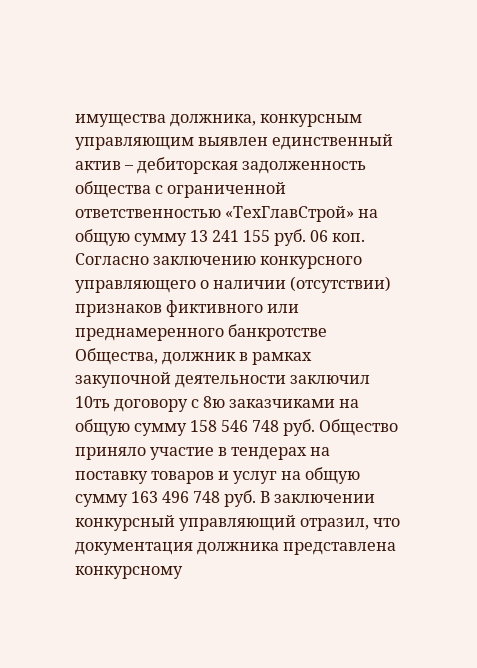имущества должника, конкурсным управляющим выявлен единственный актив – дебиторская задолженность общества с ограниченной ответственностью «ТехГлавСтрой» на общую сумму 13 241 155 руб. 06 коп. Согласно заключению конкурсного управляющего о наличии (отсутствии) признаков фиктивного или преднамеренного банкротстве Общества, должник в рамках закупочной деятельности заключил 10ть договору с 8ю заказчиками на общую сумму 158 546 748 руб. Общество приняло участие в тендерах на поставку товаров и услуг на общую сумму 163 496 748 руб. В заключении конкурсный управляющий отразил, что документация должника представлена конкурсному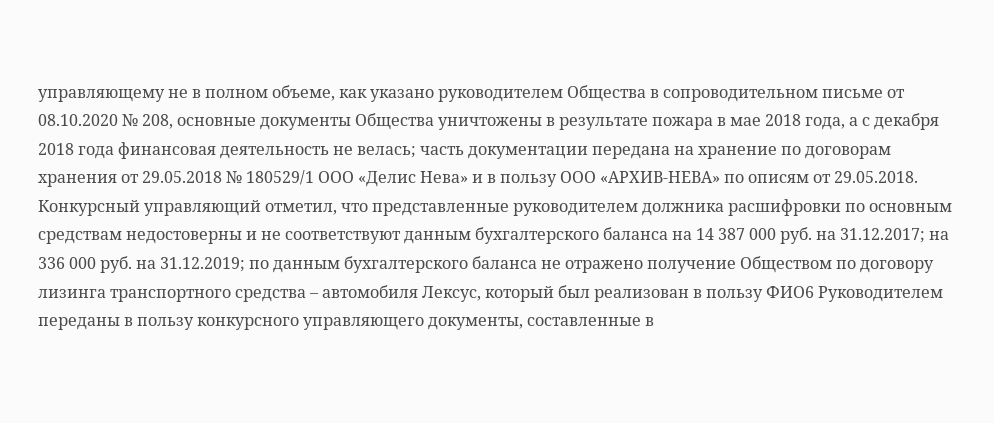управляющему не в полном объеме, как указано руководителем Общества в сопроводительном письме от 08.10.2020 № 208, основные документы Общества уничтожены в результате пожара в мае 2018 года, а с декабря 2018 года финансовая деятельность не велась; часть документации передана на хранение по договорам хранения от 29.05.2018 № 180529/1 ООО «Делис Нева» и в пользу ООО «АРХИВ-НЕВА» по описям от 29.05.2018. Конкурсный управляющий отметил, что представленные руководителем должника расшифровки по основным средствам недостоверны и не соответствуют данным бухгалтерского баланса на 14 387 000 руб. на 31.12.2017; на 336 000 руб. на 31.12.2019; по данным бухгалтерского баланса не отражено получение Обществом по договору лизинга транспортного средства – автомобиля Лексус, который был реализован в пользу ФИО6 Руководителем переданы в пользу конкурсного управляющего документы, составленные в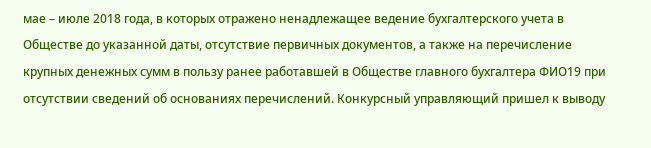мае – июле 2018 года, в которых отражено ненадлежащее ведение бухгалтерского учета в Обществе до указанной даты, отсутствие первичных документов, а также на перечисление крупных денежных сумм в пользу ранее работавшей в Обществе главного бухгалтера ФИО19 при отсутствии сведений об основаниях перечислений. Конкурсный управляющий пришел к выводу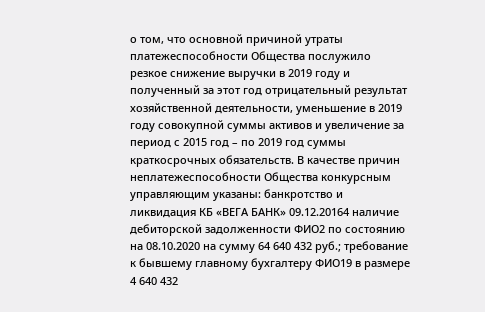о том, что основной причиной утраты платежеспособности Общества послужило резкое снижение выручки в 2019 году и полученный за этот год отрицательный результат хозяйственной деятельности, уменьшение в 2019 году совокупной суммы активов и увеличение за период с 2015 год – по 2019 год суммы краткосрочных обязательств. В качестве причин неплатежеспособности Общества конкурсным управляющим указаны: банкротство и ликвидация КБ «ВЕГА БАНК» 09.12.20164 наличие дебиторской задолженности ФИО2 по состоянию на 08.10.2020 на сумму 64 640 432 руб.; требование к бывшему главному бухгалтеру ФИО19 в размере 4 640 432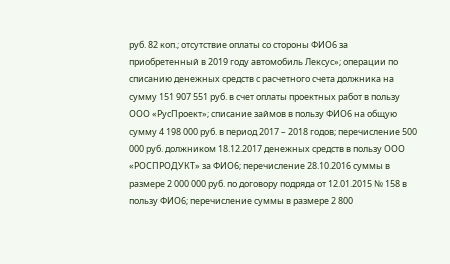руб. 82 коп.; отсутствие оплаты со стороны ФИО6 за приобретенный в 2019 году автомобиль Лексус»; операции по списанию денежных средств с расчетного счета должника на сумму 151 907 551 руб. в счет оплаты проектных работ в пользу ООО «РусПроект»; списание займов в пользу ФИО6 на общую сумму 4 198 000 руб. в период 2017 – 2018 годов; перечисление 500 000 руб. должником 18.12.2017 денежных средств в пользу ООО «РОСПРОДУКТ» за ФИО6; перечисление 28.10.2016 суммы в размере 2 000 000 руб. по договору подряда от 12.01.2015 № 158 в пользу ФИО6; перечисление суммы в размере 2 800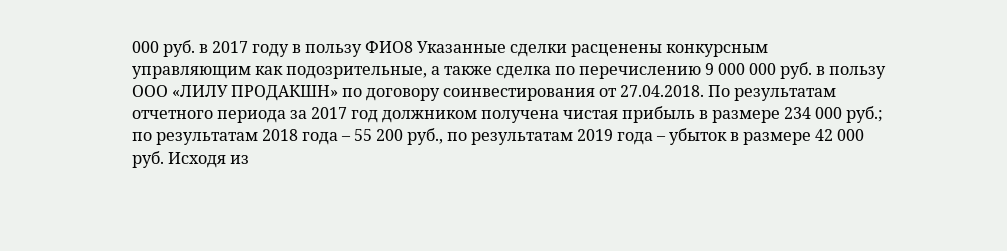000 руб. в 2017 году в пользу ФИО8 Указанные сделки расценены конкурсным управляющим как подозрительные, а также сделка по перечислению 9 000 000 руб. в пользу ООО «ЛИЛУ ПРОДАКШН» по договору соинвестирования от 27.04.2018. По результатам отчетного периода за 2017 год должником получена чистая прибыль в размере 234 000 руб.; по результатам 2018 года – 55 200 руб., по результатам 2019 года – убыток в размере 42 000 руб. Исходя из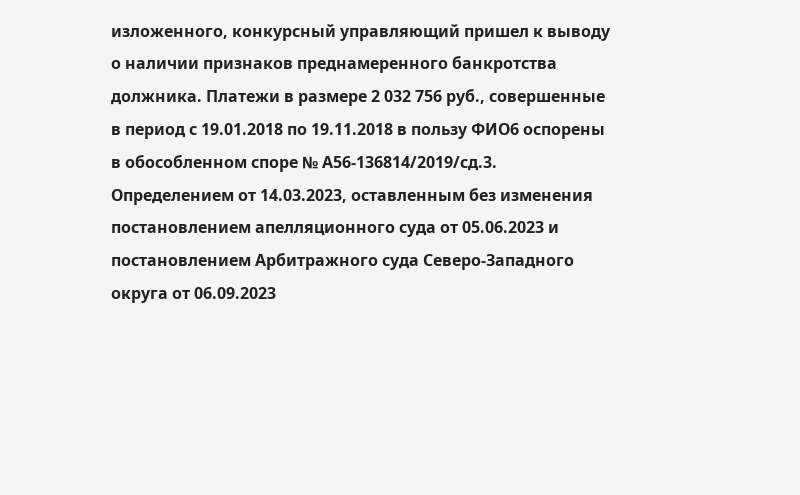изложенного, конкурсный управляющий пришел к выводу о наличии признаков преднамеренного банкротства должника. Платежи в размере 2 032 756 руб., совершенные в период с 19.01.2018 по 19.11.2018 в пользу ФИО6 оспорены в обособленном споре № А56-136814/2019/сд.3. Определением от 14.03.2023, оставленным без изменения постановлением апелляционного суда от 05.06.2023 и постановлением Арбитражного суда Северо-Западного округа от 06.09.2023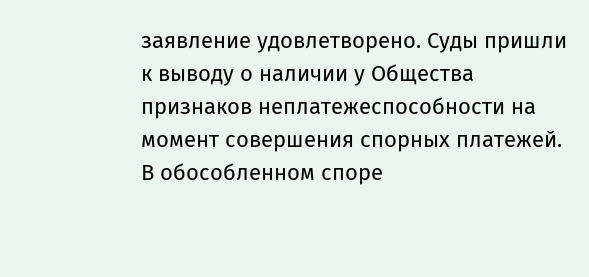заявление удовлетворено. Суды пришли к выводу о наличии у Общества признаков неплатежеспособности на момент совершения спорных платежей. В обособленном споре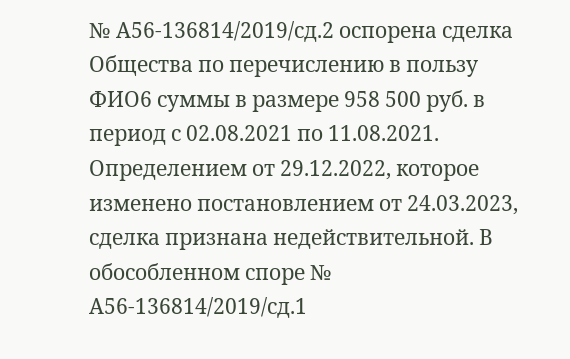№ А56-136814/2019/сд.2 оспорена сделка Общества по перечислению в пользу ФИО6 суммы в размере 958 500 руб. в период с 02.08.2021 по 11.08.2021. Определением от 29.12.2022, которое изменено постановлением от 24.03.2023, сделка признана недействительной. В обособленном споре № А56-136814/2019/сд.1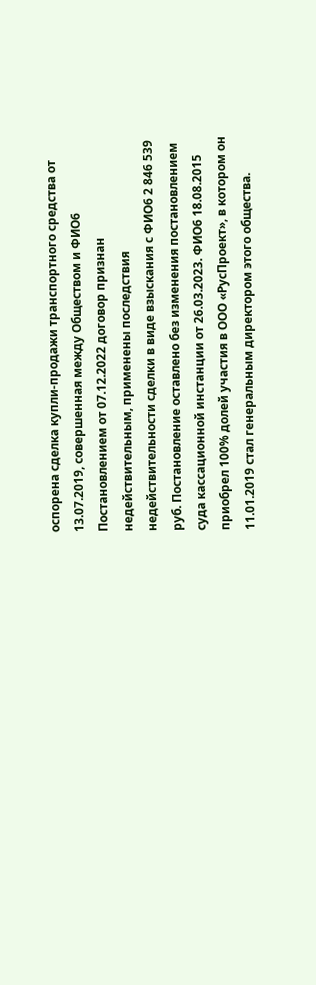оспорена сделка купли-продажи транспортного средства от 13.07.2019, совершенная между Обществом и ФИО6 Постановлением от 07.12.2022 договор признан недействительным, применены последствия недействительности сделки в виде взыскания с ФИО6 2 846 539 руб. Постановление оставлено без изменения постановлением суда кассационной инстанции от 26.03.2023. ФИО6 18.08.2015 приобрел 100% долей участия в ООО «РусПроект», в котором он 11.01.2019 стал генеральным директором этого общества.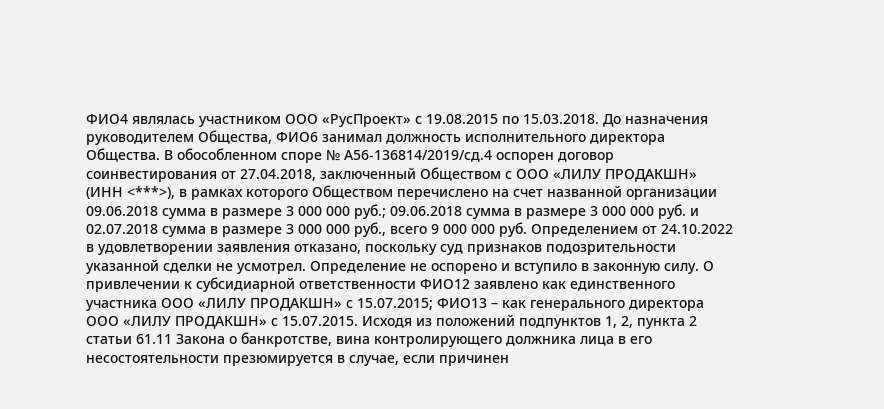ФИО4 являлась участником ООО «РусПроект» с 19.08.2015 по 15.03.2018. До назначения руководителем Общества, ФИО6 занимал должность исполнительного директора Общества. В обособленном споре № А56-136814/2019/сд.4 оспорен договор соинвестирования от 27.04.2018, заключенный Обществом с ООО «ЛИЛУ ПРОДАКШН» (ИНН <***>), в рамках которого Обществом перечислено на счет названной организации 09.06.2018 сумма в размере 3 000 000 руб.; 09.06.2018 сумма в размере 3 000 000 руб. и 02.07.2018 сумма в размере 3 000 000 руб., всего 9 000 000 руб. Определением от 24.10.2022 в удовлетворении заявления отказано, поскольку суд признаков подозрительности указанной сделки не усмотрел. Определение не оспорено и вступило в законную силу. О привлечении к субсидиарной ответственности ФИО12 заявлено как единственного участника ООО «ЛИЛУ ПРОДАКШН» с 15.07.2015; ФИО13 – как генерального директора ООО «ЛИЛУ ПРОДАКШН» с 15.07.2015. Исходя из положений подпунктов 1, 2, пункта 2 статьи 61.11 Закона о банкротстве, вина контролирующего должника лица в его несостоятельности презюмируется в случае, если причинен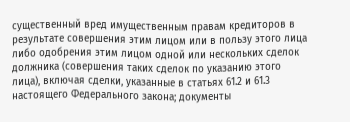существенный вред имущественным правам кредиторов в результате совершения этим лицом или в пользу этого лица либо одобрения этим лицом одной или нескольких сделок должника (совершения таких сделок по указанию этого лица), включая сделки, указанные в статьях 61.2 и 61.3 настоящего Федерального закона; документы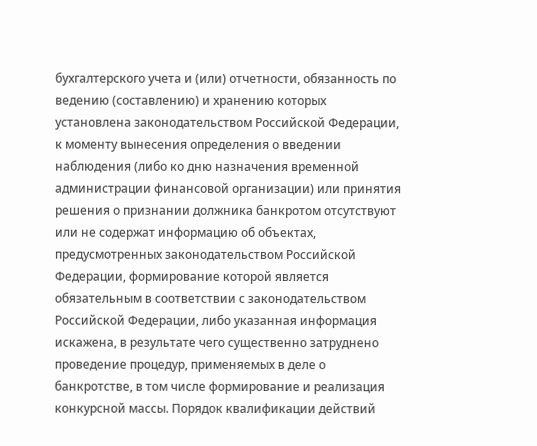бухгалтерского учета и (или) отчетности, обязанность по ведению (составлению) и хранению которых установлена законодательством Российской Федерации, к моменту вынесения определения о введении наблюдения (либо ко дню назначения временной администрации финансовой организации) или принятия решения о признании должника банкротом отсутствуют или не содержат информацию об объектах, предусмотренных законодательством Российской Федерации, формирование которой является обязательным в соответствии с законодательством Российской Федерации, либо указанная информация искажена, в результате чего существенно затруднено проведение процедур, применяемых в деле о банкротстве, в том числе формирование и реализация конкурсной массы. Порядок квалификации действий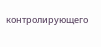контролирующего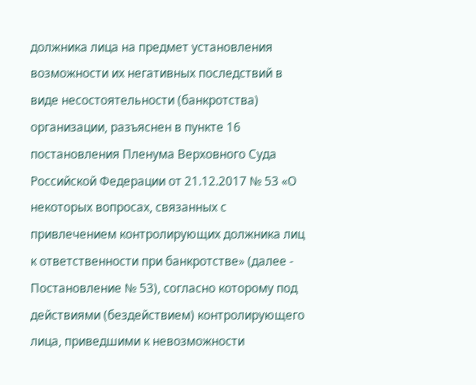должника лица на предмет установления возможности их негативных последствий в виде несостоятельности (банкротства) организации, разъяснен в пункте 16 постановления Пленума Верховного Суда Российской Федерации от 21.12.2017 № 53 «О некоторых вопросах, связанных с привлечением контролирующих должника лиц к ответственности при банкротстве» (далее - Постановление № 53), согласно которому под действиями (бездействием) контролирующего лица, приведшими к невозможности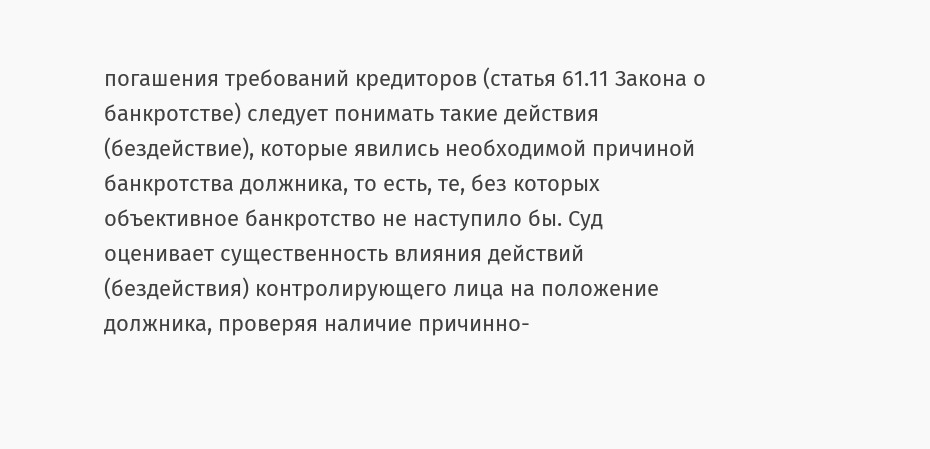погашения требований кредиторов (статья 61.11 Закона о банкротстве) следует понимать такие действия (бездействие), которые явились необходимой причиной банкротства должника, то есть, те, без которых объективное банкротство не наступило бы. Суд оценивает существенность влияния действий (бездействия) контролирующего лица на положение должника, проверяя наличие причинно-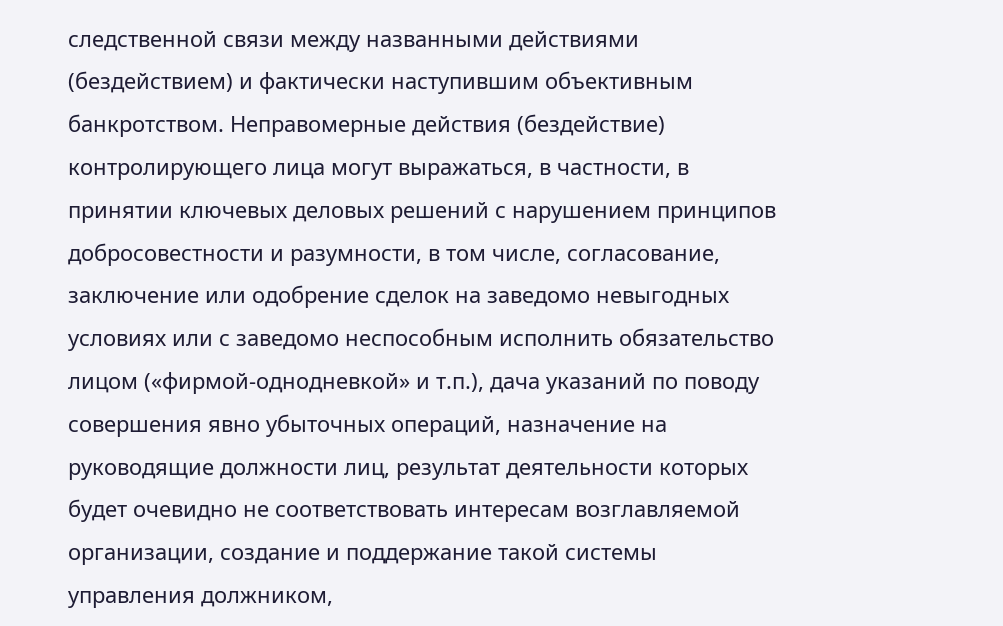следственной связи между названными действиями (бездействием) и фактически наступившим объективным банкротством. Неправомерные действия (бездействие) контролирующего лица могут выражаться, в частности, в принятии ключевых деловых решений с нарушением принципов добросовестности и разумности, в том числе, согласование, заключение или одобрение сделок на заведомо невыгодных условиях или с заведомо неспособным исполнить обязательство лицом («фирмой-однодневкой» и т.п.), дача указаний по поводу совершения явно убыточных операций, назначение на руководящие должности лиц, результат деятельности которых будет очевидно не соответствовать интересам возглавляемой организации, создание и поддержание такой системы управления должником,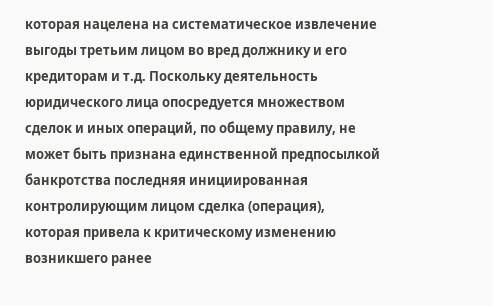которая нацелена на систематическое извлечение выгоды третьим лицом во вред должнику и его кредиторам и т.д. Поскольку деятельность юридического лица опосредуется множеством сделок и иных операций, по общему правилу, не может быть признана единственной предпосылкой банкротства последняя инициированная контролирующим лицом сделка (операция), которая привела к критическому изменению возникшего ранее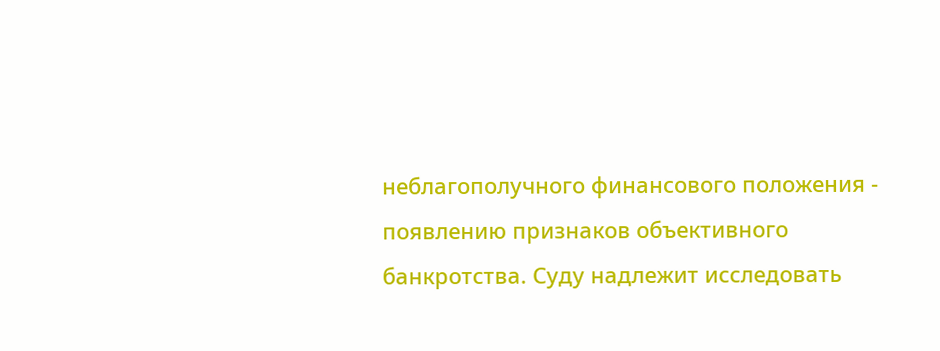неблагополучного финансового положения - появлению признаков объективного банкротства. Суду надлежит исследовать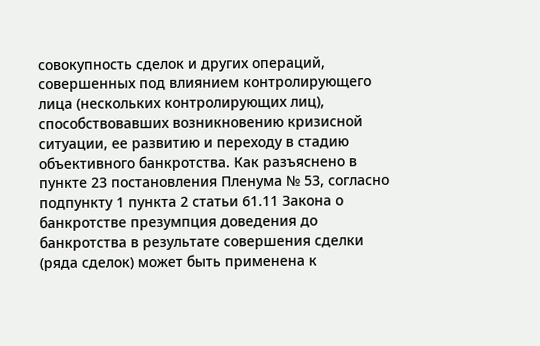совокупность сделок и других операций, совершенных под влиянием контролирующего лица (нескольких контролирующих лиц), способствовавших возникновению кризисной ситуации, ее развитию и переходу в стадию объективного банкротства. Как разъяснено в пункте 23 постановления Пленума № 53, согласно подпункту 1 пункта 2 статьи 61.11 Закона о банкротстве презумпция доведения до банкротства в результате совершения сделки (ряда сделок) может быть применена к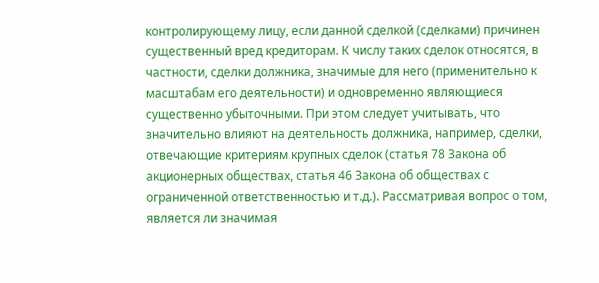контролирующему лицу, если данной сделкой (сделками) причинен существенный вред кредиторам. К числу таких сделок относятся, в частности, сделки должника, значимые для него (применительно к масштабам его деятельности) и одновременно являющиеся существенно убыточными. При этом следует учитывать, что значительно влияют на деятельность должника, например, сделки, отвечающие критериям крупных сделок (статья 78 Закона об акционерных обществах, статья 46 Закона об обществах с ограниченной ответственностью и т.д.). Рассматривая вопрос о том, является ли значимая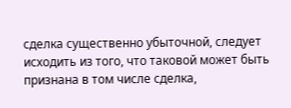сделка существенно убыточной, следует исходить из того, что таковой может быть признана в том числе сделка,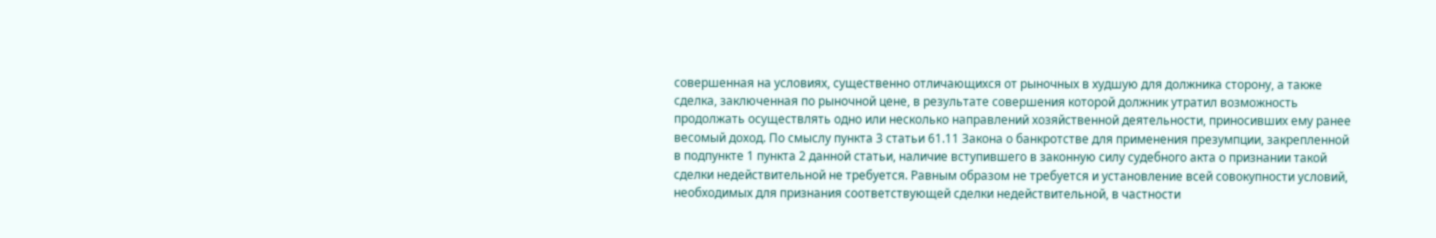совершенная на условиях, существенно отличающихся от рыночных в худшую для должника сторону, а также сделка, заключенная по рыночной цене, в результате совершения которой должник утратил возможность продолжать осуществлять одно или несколько направлений хозяйственной деятельности, приносивших ему ранее весомый доход. По смыслу пункта 3 статьи 61.11 Закона о банкротстве для применения презумпции, закрепленной в подпункте 1 пункта 2 данной статьи, наличие вступившего в законную силу судебного акта о признании такой сделки недействительной не требуется. Равным образом не требуется и установление всей совокупности условий, необходимых для признания соответствующей сделки недействительной, в частности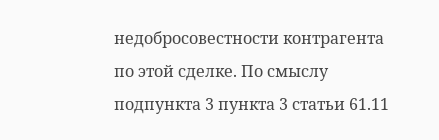недобросовестности контрагента по этой сделке. По смыслу подпункта 3 пункта 3 статьи 61.11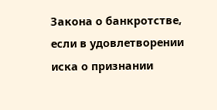Закона о банкротстве, если в удовлетворении иска о признании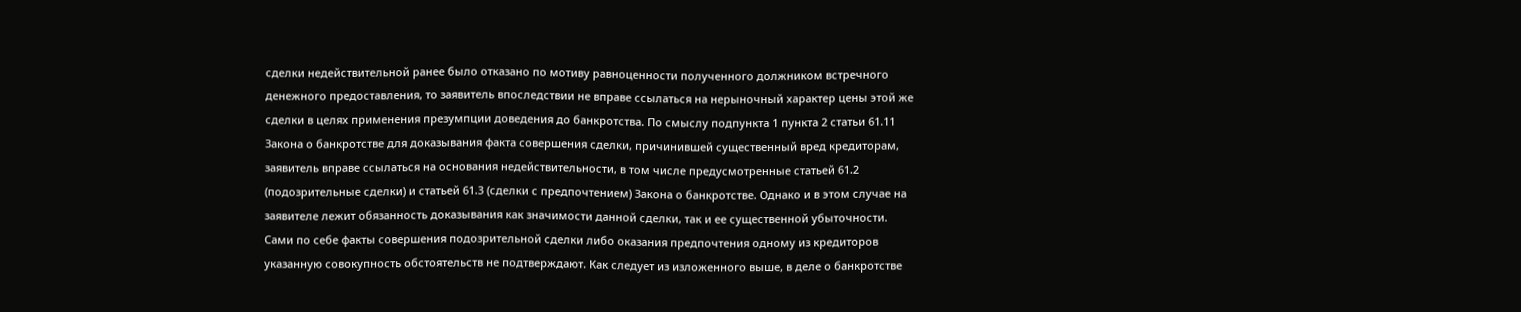сделки недействительной ранее было отказано по мотиву равноценности полученного должником встречного денежного предоставления, то заявитель впоследствии не вправе ссылаться на нерыночный характер цены этой же сделки в целях применения презумпции доведения до банкротства. По смыслу подпункта 1 пункта 2 статьи 61.11 Закона о банкротстве для доказывания факта совершения сделки, причинившей существенный вред кредиторам, заявитель вправе ссылаться на основания недействительности, в том числе предусмотренные статьей 61.2 (подозрительные сделки) и статьей 61.3 (сделки с предпочтением) Закона о банкротстве. Однако и в этом случае на заявителе лежит обязанность доказывания как значимости данной сделки, так и ее существенной убыточности. Сами по себе факты совершения подозрительной сделки либо оказания предпочтения одному из кредиторов указанную совокупность обстоятельств не подтверждают. Как следует из изложенного выше, в деле о банкротстве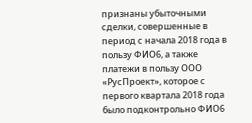признаны убыточными сделки, совершенные в период с начала 2018 года в пользу ФИО6, а также платежи в пользу ООО «РусПроект», которое с первого квартала 2018 года было подконтрольно ФИО6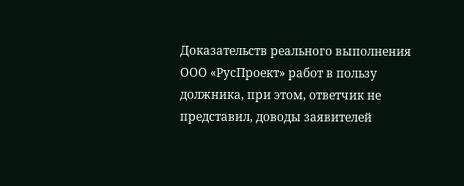Доказательств реального выполнения ООО «РусПроект» работ в пользу должника, при этом, ответчик не представил, доводы заявителей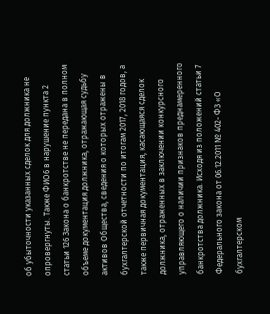об убыточности указанных сделок для должника не опровергнуты. Также ФИО6 в нарушение пункта 2 статьи 126 Закона о банкротстве не передана в полном объеме документация должника, отражающая судьбу активов Общества, сведения о которых отражены в бухгалтерской отчетности по итогам 2017, 2018 годов, а также первичная документация, касающаяся сделок должника, отраженных в заключении конкурсного управляющего о наличии признаков преднамеренного банкротства должника. Исходя из положений статьи 7 Федерального закона от 06.12.2011 № 402- ФЗ «О бухгалтерском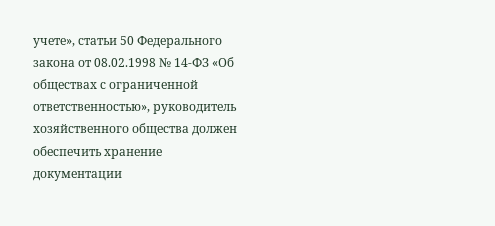учете», статьи 50 Федерального закона от 08.02.1998 № 14-ФЗ «Об обществах с ограниченной ответственностью», руководитель хозяйственного общества должен обеспечить хранение документации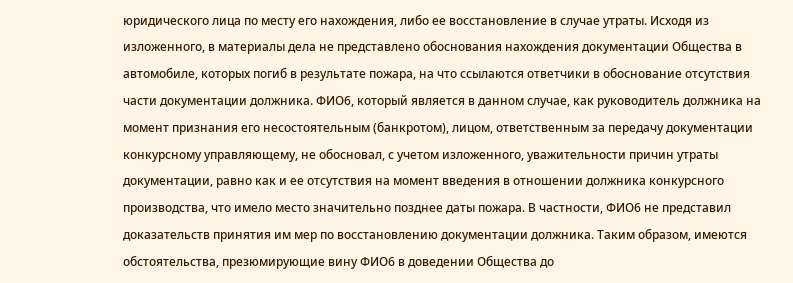юридического лица по месту его нахождения, либо ее восстановление в случае утраты. Исходя из изложенного, в материалы дела не представлено обоснования нахождения документации Общества в автомобиле, которых погиб в результате пожара, на что ссылаются ответчики в обоснование отсутствия части документации должника. ФИО6, который является в данном случае, как руководитель должника на момент признания его несостоятельным (банкротом), лицом, ответственным за передачу документации конкурсному управляющему, не обосновал, с учетом изложенного, уважительности причин утраты документации, равно как и ее отсутствия на момент введения в отношении должника конкурсного производства, что имело место значительно позднее даты пожара. В частности, ФИО6 не представил доказательств принятия им мер по восстановлению документации должника. Таким образом, имеются обстоятельства, презюмирующие вину ФИО6 в доведении Общества до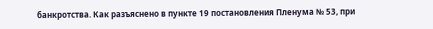банкротства. Как разъяснено в пункте 19 постановления Пленума № 53, при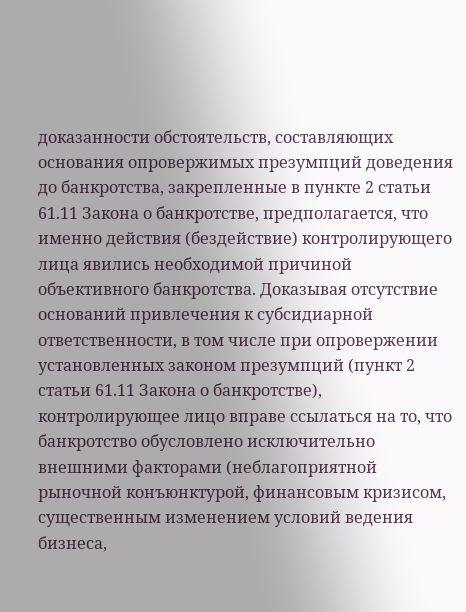доказанности обстоятельств, составляющих основания опровержимых презумпций доведения до банкротства, закрепленные в пункте 2 статьи 61.11 Закона о банкротстве, предполагается, что именно действия (бездействие) контролирующего лица явились необходимой причиной объективного банкротства. Доказывая отсутствие оснований привлечения к субсидиарной ответственности, в том числе при опровержении установленных законом презумпций (пункт 2 статьи 61.11 Закона о банкротстве), контролирующее лицо вправе ссылаться на то, что банкротство обусловлено исключительно внешними факторами (неблагоприятной рыночной конъюнктурой, финансовым кризисом, существенным изменением условий ведения бизнеса,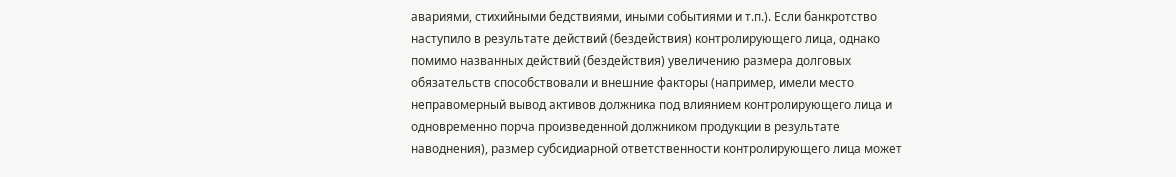авариями, стихийными бедствиями, иными событиями и т.п.). Если банкротство наступило в результате действий (бездействия) контролирующего лица, однако помимо названных действий (бездействия) увеличению размера долговых обязательств способствовали и внешние факторы (например, имели место неправомерный вывод активов должника под влиянием контролирующего лица и одновременно порча произведенной должником продукции в результате наводнения), размер субсидиарной ответственности контролирующего лица может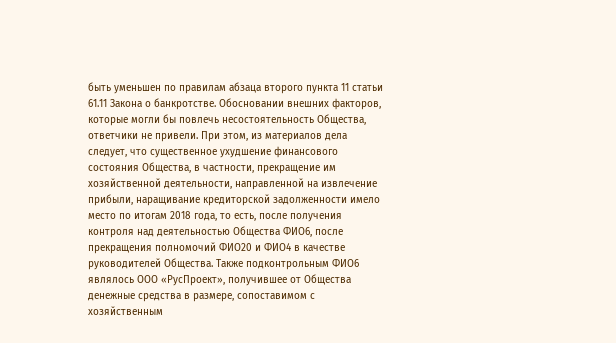быть уменьшен по правилам абзаца второго пункта 11 статьи 61.11 Закона о банкротстве. Обосновании внешних факторов, которые могли бы повлечь несостоятельность Общества, ответчики не привели. При этом, из материалов дела следует, что существенное ухудшение финансового состояния Общества, в частности, прекращение им хозяйственной деятельности, направленной на извлечение прибыли, наращивание кредиторской задолженности имело место по итогам 2018 года, то есть, после получения контроля над деятельностью Общества ФИО6, после прекращения полномочий ФИО20 и ФИО4 в качестве руководителей Общества. Также подконтрольным ФИО6 являлось ООО «РусПроект», получившее от Общества денежные средства в размере, сопоставимом с хозяйственным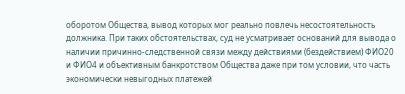оборотом Общества, вывод которых мог реально повлечь несостоятельность должника. При таких обстоятельствах, суд не усматривает оснований для вывода о наличии причинно-следственной связи между действиями (бездействием) ФИО20 и ФИО4 и объективным банкротством Общества даже при том условии, что часть экономически невыгодных платежей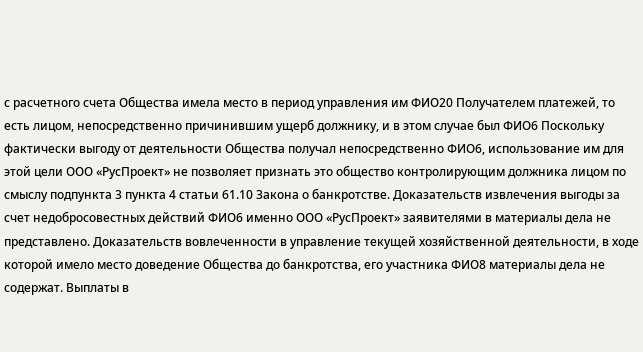с расчетного счета Общества имела место в период управления им ФИО20 Получателем платежей, то есть лицом, непосредственно причинившим ущерб должнику, и в этом случае был ФИО6 Поскольку фактически выгоду от деятельности Общества получал непосредственно ФИО6, использование им для этой цели ООО «РусПроект» не позволяет признать это общество контролирующим должника лицом по смыслу подпункта 3 пункта 4 статьи 61.10 Закона о банкротстве. Доказательств извлечения выгоды за счет недобросовестных действий ФИО6 именно ООО «РусПроект» заявителями в материалы дела не представлено. Доказательств вовлеченности в управление текущей хозяйственной деятельности, в ходе которой имело место доведение Общества до банкротства, его участника ФИО8 материалы дела не содержат. Выплаты в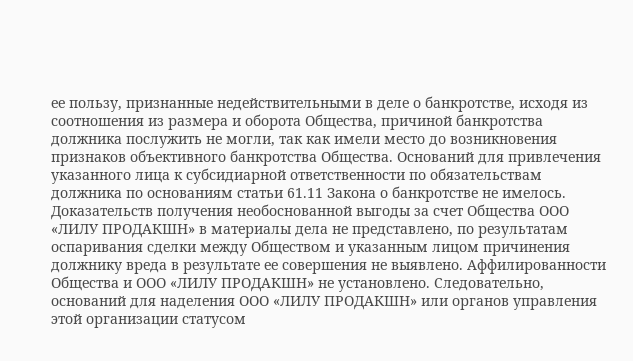ее пользу, признанные недействительными в деле о банкротстве, исходя из соотношения из размера и оборота Общества, причиной банкротства должника послужить не могли, так как имели место до возникновения признаков объективного банкротства Общества. Оснований для привлечения указанного лица к субсидиарной ответственности по обязательствам должника по основаниям статьи 61.11 Закона о банкротстве не имелось. Доказательств получения необоснованной выгоды за счет Общества ООО «ЛИЛУ ПРОДАКШН» в материалы дела не представлено, по результатам оспаривания сделки между Обществом и указанным лицом причинения должнику вреда в результате ее совершения не выявлено. Аффилированности Общества и ООО «ЛИЛУ ПРОДАКШН» не установлено. Следовательно, оснований для наделения ООО «ЛИЛУ ПРОДАКШН» или органов управления этой организации статусом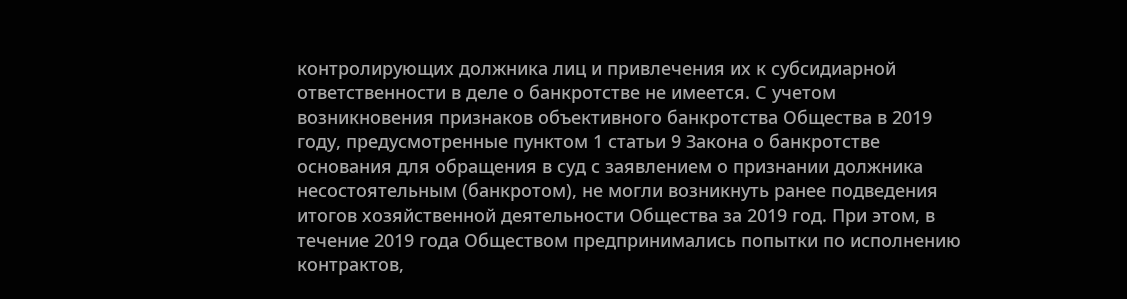контролирующих должника лиц и привлечения их к субсидиарной ответственности в деле о банкротстве не имеется. С учетом возникновения признаков объективного банкротства Общества в 2019 году, предусмотренные пунктом 1 статьи 9 Закона о банкротстве основания для обращения в суд с заявлением о признании должника несостоятельным (банкротом), не могли возникнуть ранее подведения итогов хозяйственной деятельности Общества за 2019 год. При этом, в течение 2019 года Обществом предпринимались попытки по исполнению контрактов,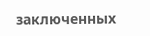заключенных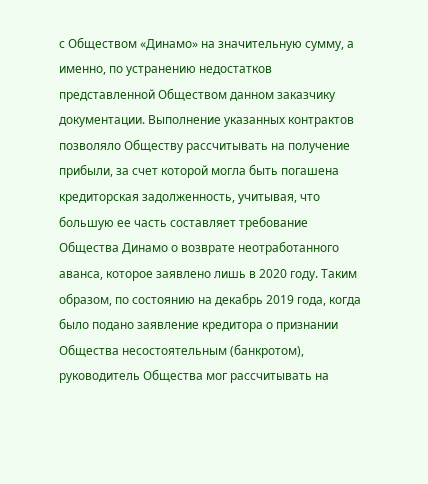с Обществом «Динамо» на значительную сумму, а именно, по устранению недостатков представленной Обществом данном заказчику документации. Выполнение указанных контрактов позволяло Обществу рассчитывать на получение прибыли, за счет которой могла быть погашена кредиторская задолженность, учитывая, что большую ее часть составляет требование Общества Динамо о возврате неотработанного аванса, которое заявлено лишь в 2020 году. Таким образом, по состоянию на декабрь 2019 года, когда было подано заявление кредитора о признании Общества несостоятельным (банкротом), руководитель Общества мог рассчитывать на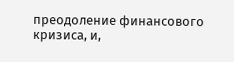преодоление финансового кризиса, и,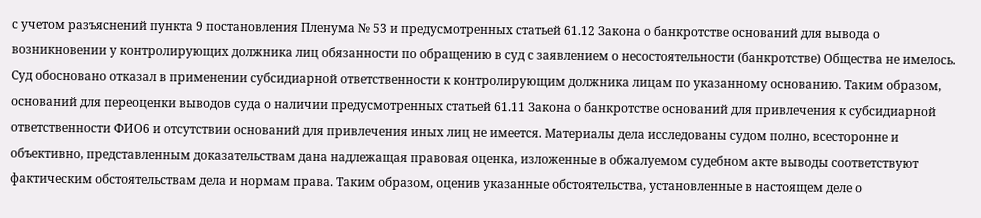с учетом разъяснений пункта 9 постановления Пленума № 53 и предусмотренных статьей 61.12 Закона о банкротстве оснований для вывода о возникновении у контролирующих должника лиц обязанности по обращению в суд с заявлением о несостоятельности (банкротстве) Общества не имелось. Суд обосновано отказал в применении субсидиарной ответственности к контролирующим должника лицам по указанному основанию. Таким образом, оснований для переоценки выводов суда о наличии предусмотренных статьей 61.11 Закона о банкротстве оснований для привлечения к субсидиарной ответственности ФИО6 и отсутствии оснований для привлечения иных лиц не имеется. Материалы дела исследованы судом полно, всесторонне и объективно, представленным доказательствам дана надлежащая правовая оценка, изложенные в обжалуемом судебном акте выводы соответствуют фактическим обстоятельствам дела и нормам права. Таким образом, оценив указанные обстоятельства, установленные в настоящем деле о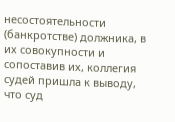несостоятельности (банкротстве) должника, в их совокупности и сопоставив их, коллегия судей пришла к выводу, что суд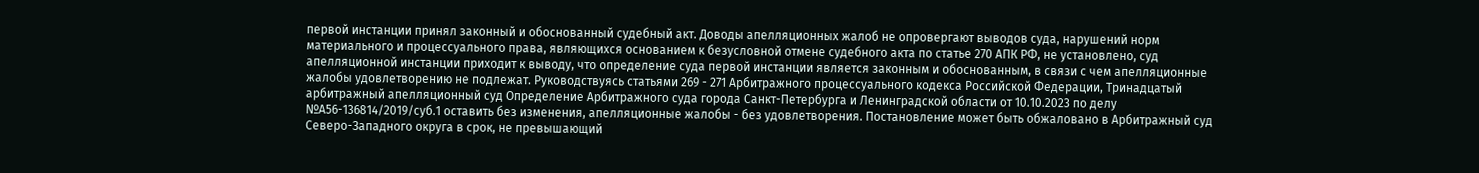первой инстанции принял законный и обоснованный судебный акт. Доводы апелляционных жалоб не опровергают выводов суда, нарушений норм материального и процессуального права, являющихся основанием к безусловной отмене судебного акта по статье 270 АПК РФ, не установлено, суд апелляционной инстанции приходит к выводу, что определение суда первой инстанции является законным и обоснованным, в связи с чем апелляционные жалобы удовлетворению не подлежат. Руководствуясь статьями 269 - 271 Арбитражного процессуального кодекса Российской Федерации, Тринадцатый арбитражный апелляционный суд Определение Арбитражного суда города Санкт-Петербурга и Ленинградской области от 10.10.2023 по делу №А56-136814/2019/суб.1 оставить без изменения, апелляционные жалобы - без удовлетворения. Постановление может быть обжаловано в Арбитражный суд Северо-Западного округа в срок, не превышающий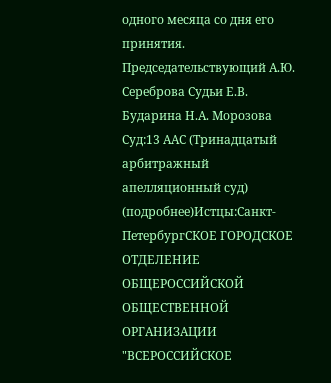одного месяца со дня его принятия. Председательствующий А.Ю. Сереброва Судьи Е.В. Бударина Н.А. Морозова Суд:13 ААС (Тринадцатый арбитражный апелляционный суд) (подробнее)Истцы:Санкт-ПетербургСКОЕ ГОРОДСКОЕ ОТДЕЛЕНИЕ ОБЩЕРОССИЙСКОЙ ОБЩЕСТВЕННОЙ ОРГАНИЗАЦИИ "ВСЕРОССИЙСКОЕ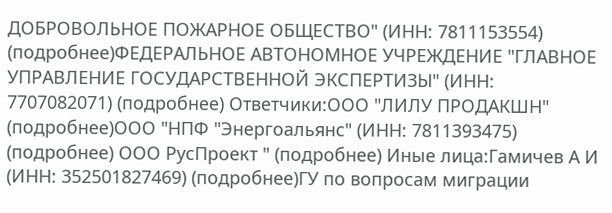ДОБРОВОЛЬНОЕ ПОЖАРНОЕ ОБЩЕСТВО" (ИНН: 7811153554) (подробнее)ФЕДЕРАЛЬНОЕ АВТОНОМНОЕ УЧРЕЖДЕНИЕ "ГЛАВНОЕ УПРАВЛЕНИЕ ГОСУДАРСТВЕННОЙ ЭКСПЕРТИЗЫ" (ИНН: 7707082071) (подробнее) Ответчики:ООО "ЛИЛУ ПРОДАКШН" (подробнее)ООО "НПФ "Энергоальянс" (ИНН: 7811393475) (подробнее) ООО РусПроект " (подробнее) Иные лица:Гамичев А И (ИНН: 352501827469) (подробнее)ГУ по вопросам миграции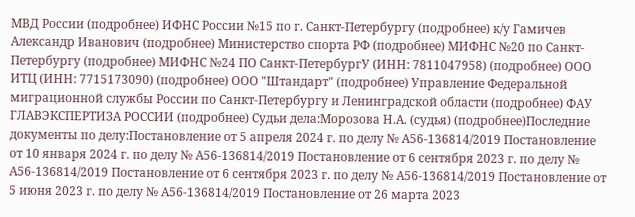МВД России (подробнее) ИФНС России №15 по г. Санкт-Петербургу (подробнее) к/у Гамичев Александр Иванович (подробнее) Министерство спорта РФ (подробнее) МИФНС №20 по Санкт-Петербургу (подробнее) МИФНС №24 ПО Санкт-ПетербургУ (ИНН: 7811047958) (подробнее) ООО ИТЦ (ИНН: 7715173090) (подробнее) ООО "Штандарт" (подробнее) Управление Федеральной миграционной службы России по Санкт-Петербургу и Ленинградской области (подробнее) ФАУ ГЛАВЭКСПЕРТИЗА РОССИИ (подробнее) Судьи дела:Морозова Н.А. (судья) (подробнее)Последние документы по делу:Постановление от 5 апреля 2024 г. по делу № А56-136814/2019 Постановление от 10 января 2024 г. по делу № А56-136814/2019 Постановление от 6 сентября 2023 г. по делу № А56-136814/2019 Постановление от 6 сентября 2023 г. по делу № А56-136814/2019 Постановление от 5 июня 2023 г. по делу № А56-136814/2019 Постановление от 26 марта 2023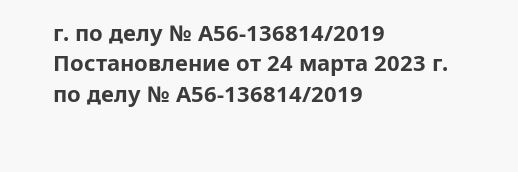г. по делу № А56-136814/2019 Постановление от 24 марта 2023 г. по делу № А56-136814/2019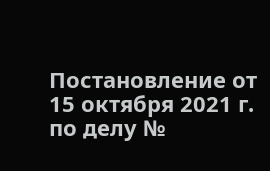Постановление от 15 октября 2021 г. по делу №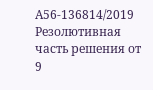А56-136814/2019 Резолютивная часть решения от 9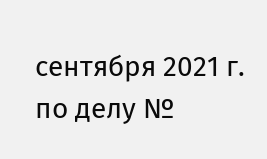сентября 2021 г. по делу №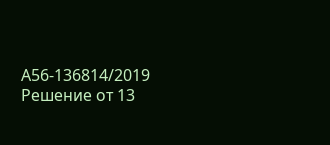А56-136814/2019 Решение от 13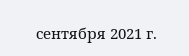сентября 2021 г.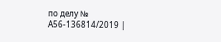по делу № А56-136814/2019 |